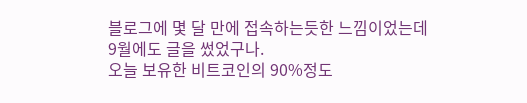블로그에 몇 달 만에 접속하는듯한 느낌이었는데
9월에도 글을 썼었구나.
오늘 보유한 비트코인의 90%정도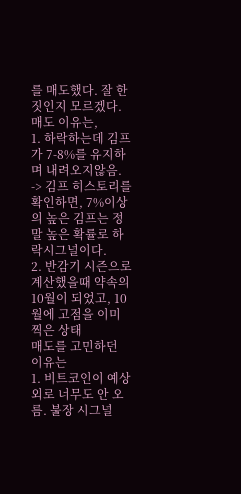를 매도했다. 잘 한 짓인지 모르겠다.
매도 이유는,
1. 하락하는데 김프가 7-8%를 유지하며 내려오지않음. -> 김프 히스토리를 확인하면, 7%이상의 높은 김프는 정말 높은 확률로 하락시그널이다.
2. 반감기 시즌으로 계산했을때 약속의 10월이 되었고, 10월에 고점을 이미 찍은 상태
매도를 고민하던 이유는
1. 비트코인이 예상외로 너무도 안 오름. 불장 시그널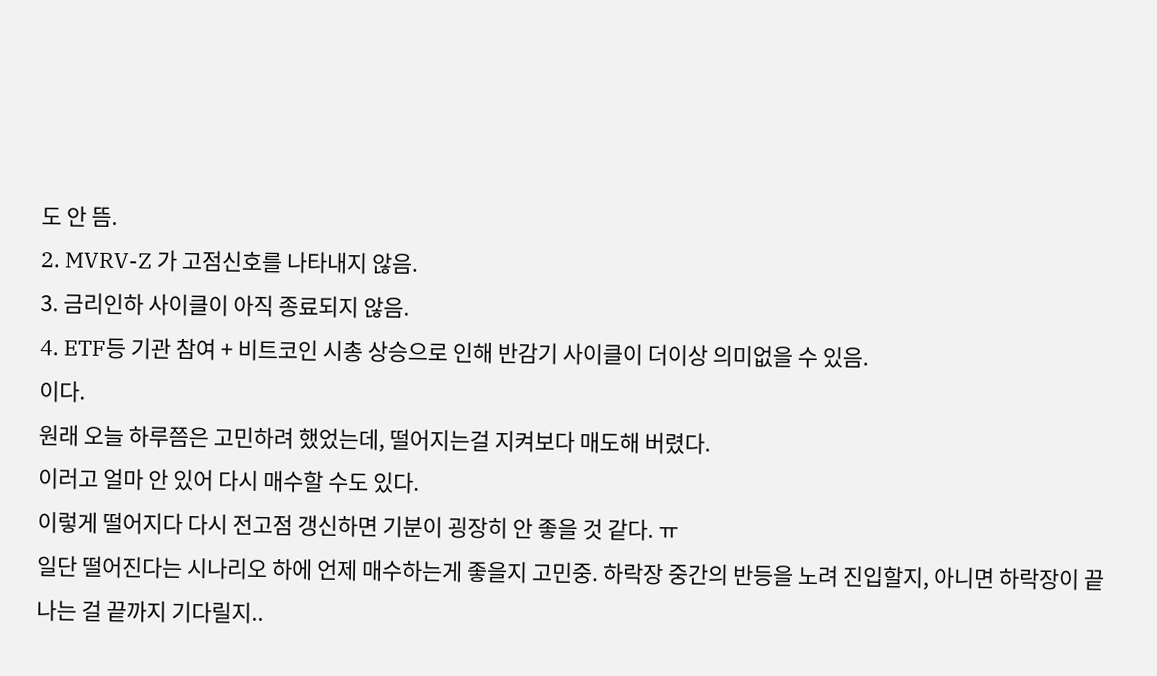도 안 뜸.
2. MVRV-Z 가 고점신호를 나타내지 않음.
3. 금리인하 사이클이 아직 종료되지 않음.
4. ETF등 기관 참여 + 비트코인 시총 상승으로 인해 반감기 사이클이 더이상 의미없을 수 있음.
이다.
원래 오늘 하루쯤은 고민하려 했었는데, 떨어지는걸 지켜보다 매도해 버렸다.
이러고 얼마 안 있어 다시 매수할 수도 있다.
이렇게 떨어지다 다시 전고점 갱신하면 기분이 굉장히 안 좋을 것 같다. ㅠ
일단 떨어진다는 시나리오 하에 언제 매수하는게 좋을지 고민중. 하락장 중간의 반등을 노려 진입할지, 아니면 하락장이 끝나는 걸 끝까지 기다릴지..